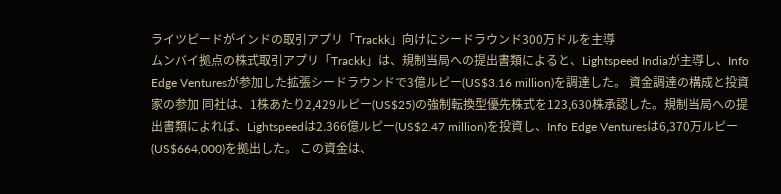ライツピードがインドの取引アプリ「Trackk」向けにシードラウンド300万ドルを主導
ムンバイ拠点の株式取引アプリ「Trackk」は、規制当局への提出書類によると、Lightspeed Indiaが主導し、Info Edge Venturesが参加した拡張シードラウンドで3億ルピー(US$3.16 million)を調達した。 資金調達の構成と投資家の参加 同社は、1株あたり2,429ルピー(US$25)の強制転換型優先株式を123,630株承認した。規制当局への提出書類によれば、Lightspeedは2.366億ルピー(US$2.47 million)を投資し、Info Edge Venturesは6,370万ルピー(US$664,000)を拠出した。 この資金は、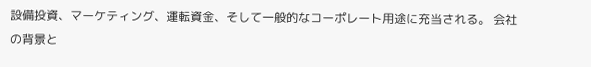設備投資、マーケティング、運転資金、そして一般的なコーポレート用途に充当される。 会社の背景と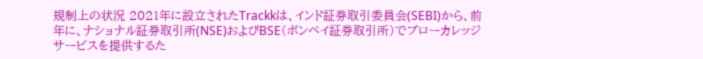規制上の状況 2021年に設立されたTrackkは、インド証券取引委員会(SEBI)から、前年に、ナショナル証券取引所(NSE)およびBSE(ボンベイ証券取引所)でブローカレッジサービスを提供するた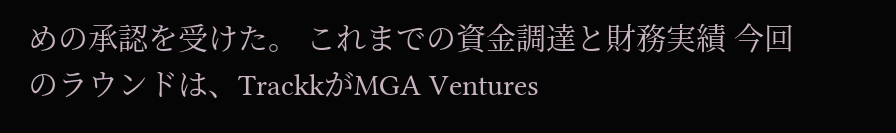めの承認を受けた。 これまでの資金調達と財務実績 今回のラウンドは、TrackkがMGA Ventures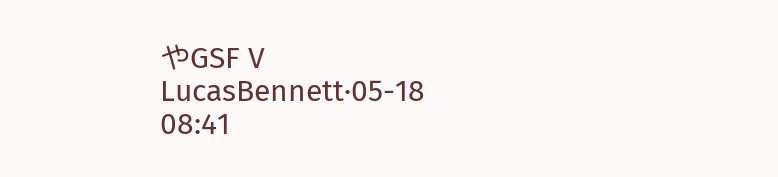やGSF V
LucasBennett·05-18 08:41